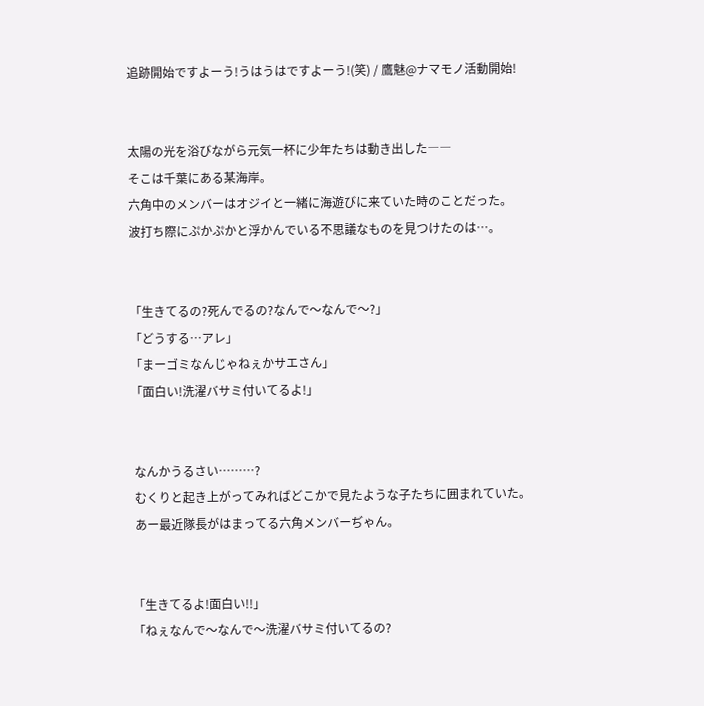追跡開始ですよーう!うはうはですよーう!(笑) / 鷹魅@ナマモノ活動開始!


太陽の光を浴びながら元気一杯に少年たちは動き出した――
そこは千葉にある某海岸。
六角中のメンバーはオジイと一緒に海遊びに来ていた時のことだった。
波打ち際にぷかぷかと浮かんでいる不思議なものを見つけたのは…。


「生きてるの?死んでるの?なんで〜なんで〜?」
「どうする…アレ」
「まーゴミなんじゃねぇかサエさん」
「面白い!洗濯バサミ付いてるよ!」


 なんかうるさい………?
 むくりと起き上がってみればどこかで見たような子たちに囲まれていた。
 あー最近隊長がはまってる六角メンバーぢゃん。


「生きてるよ!面白い!!」
「ねぇなんで〜なんで〜洗濯バサミ付いてるの?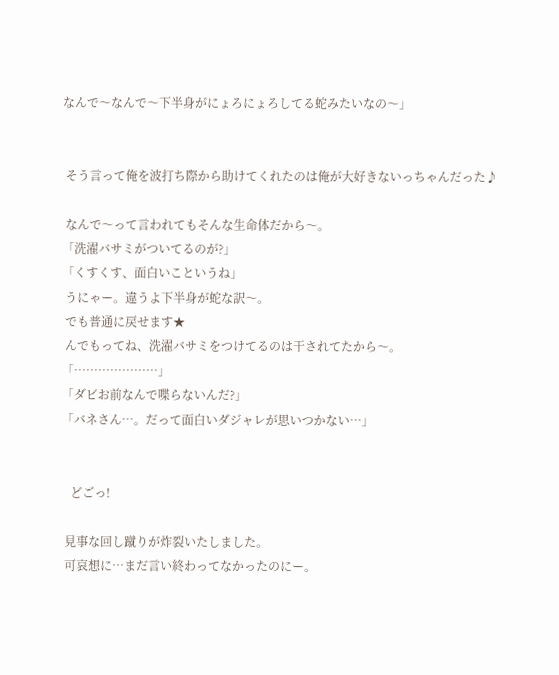なんで〜なんで〜下半身がにょろにょろしてる蛇みたいなの〜」


 そう言って俺を波打ち際から助けてくれたのは俺が大好きないっちゃんだった♪

 なんで〜って言われてもそんな生命体だから〜。
「洗濯バサミがついてるのが?」
「くすくす、面白いこというね」
 うにゃー。違うよ下半身が蛇な訳〜。
 でも普通に戻せます★
 んでもってね、洗濯バサミをつけてるのは干されてたから〜。
「…………………」
「ダビお前なんで喋らないんだ?」
「バネさん…。だって面白いダジャレが思いつかない…」


   どごっ!

 見事な回し蹴りが炸裂いたしました。
 可哀想に…まだ言い終わってなかったのにー。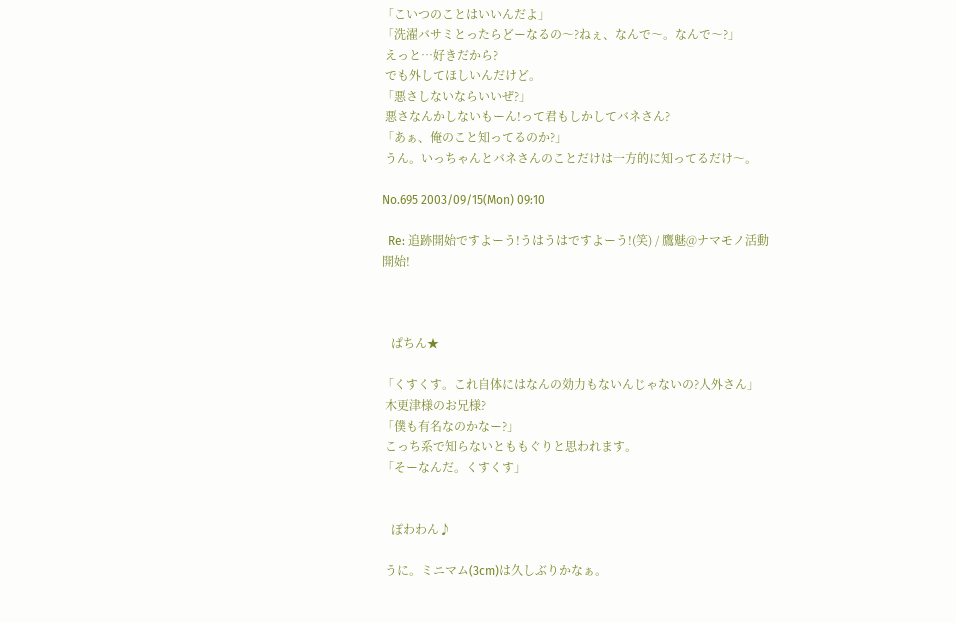「こいつのことはいいんだよ」
「洗濯バサミとったらどーなるの〜?ねぇ、なんで〜。なんで〜?」
 えっと…好きだから?
 でも外してほしいんだけど。
「悪さしないならいいぜ?」
 悪さなんかしないもーん!って君もしかしてバネさん?
「あぁ、俺のこと知ってるのか?」
 うん。いっちゃんとバネさんのことだけは一方的に知ってるだけ〜。

No.695 2003/09/15(Mon) 09:10

  Re: 追跡開始ですよーう!うはうはですよーう!(笑) / 鷹魅@ナマモノ活動開始!



   ぱちん★

「くすくす。これ自体にはなんの効力もないんじゃないの?人外さん」
 木更津様のお兄様?
「僕も有名なのかなー?」
 こっち系で知らないとももぐりと思われます。
「そーなんだ。くすくす」


   ぽわわん♪

 うに。ミニマム(3cm)は久しぶりかなぁ。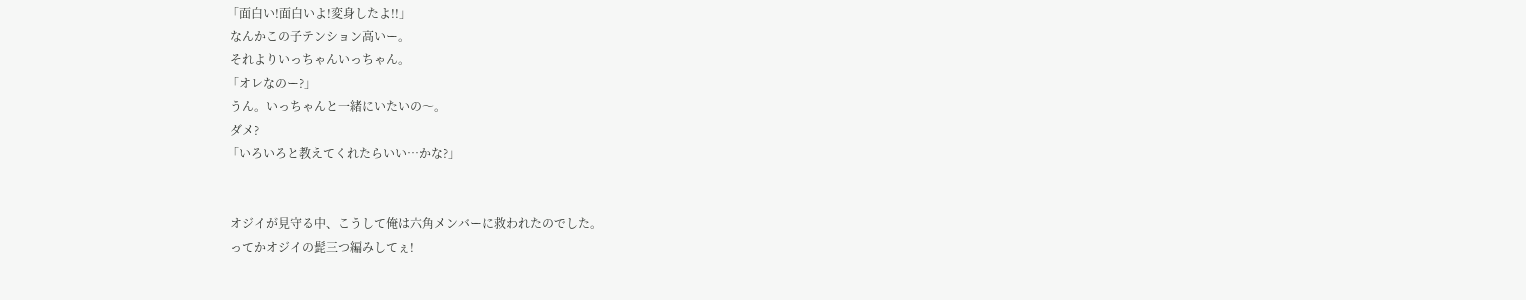「面白い!面白いよ!変身したよ!!」
 なんかこの子テンション高いー。
 それよりいっちゃんいっちゃん。
「オレなのー?」
 うん。いっちゃんと一緒にいたいの〜。
 ダメ?
「いろいろと教えてくれたらいい…かな?」


 オジイが見守る中、こうして俺は六角メンバーに救われたのでした。
 ってかオジイの髭三つ編みしてぇ!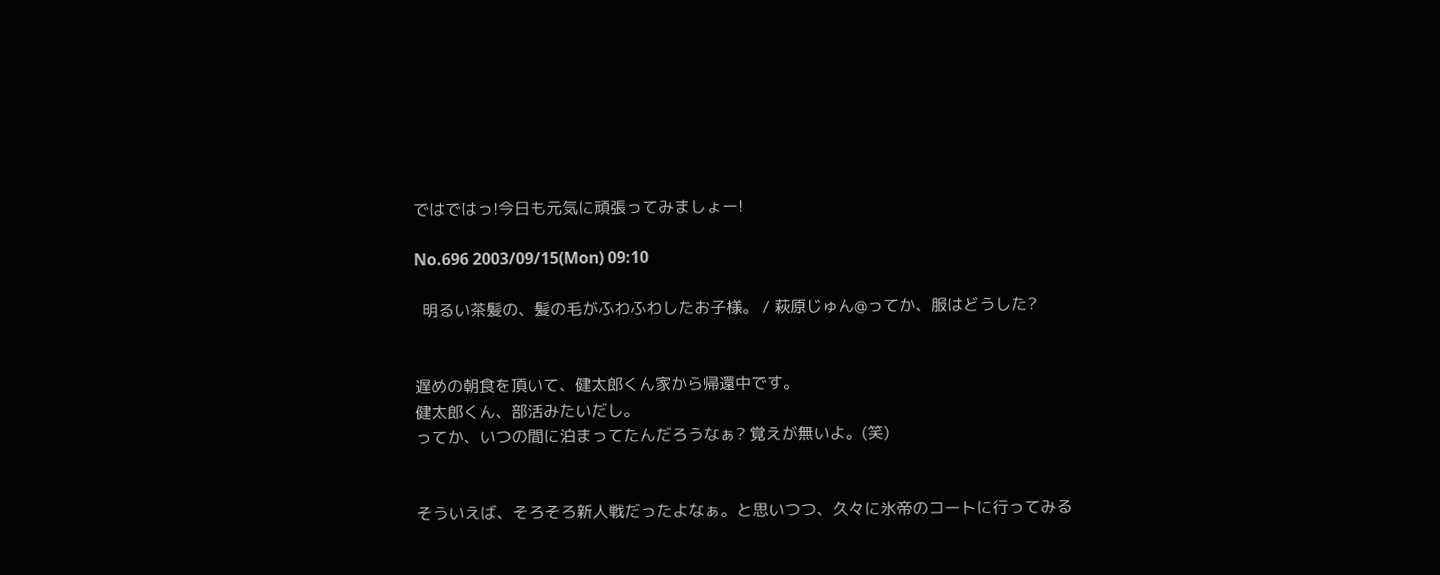ではではっ!今日も元気に頑張ってみましょー!

No.696 2003/09/15(Mon) 09:10

  明るい茶髪の、髪の毛がふわふわしたお子様。 / 萩原じゅん@ってか、服はどうした?


遅めの朝食を頂いて、健太郎くん家から帰還中です。
健太郎くん、部活みたいだし。
ってか、いつの間に泊まってたんだろうなぁ? 覚えが無いよ。(笑)


そういえば、そろそろ新人戦だったよなぁ。と思いつつ、久々に氷帝のコートに行ってみる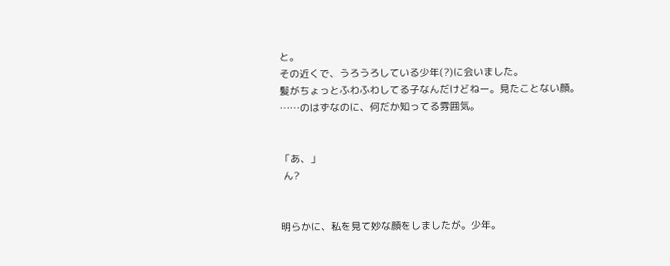と。
その近くで、うろうろしている少年(?)に会いました。
髪がちょっとふわふわしてる子なんだけどねー。見たことない顔。
……のはずなのに、何だか知ってる雰囲気。


「あ、」
 ん?


明らかに、私を見て妙な顔をしましたが。少年。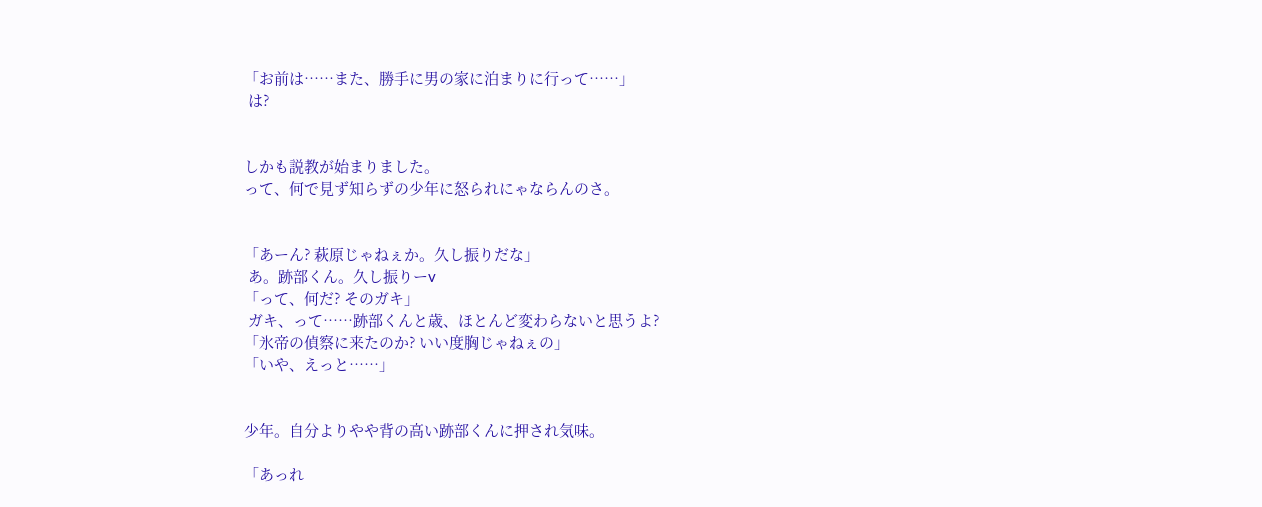「お前は……また、勝手に男の家に泊まりに行って……」
 は?


しかも説教が始まりました。
って、何で見ず知らずの少年に怒られにゃならんのさ。


「あーん? 萩原じゃねぇか。久し振りだな」
 あ。跡部くん。久し振りーv
「って、何だ? そのガキ」
 ガキ、って……跡部くんと歳、ほとんど変わらないと思うよ?
「氷帝の偵察に来たのか? いい度胸じゃねぇの」
「いや、えっと……」


少年。自分よりやや背の高い跡部くんに押され気味。

「あっれ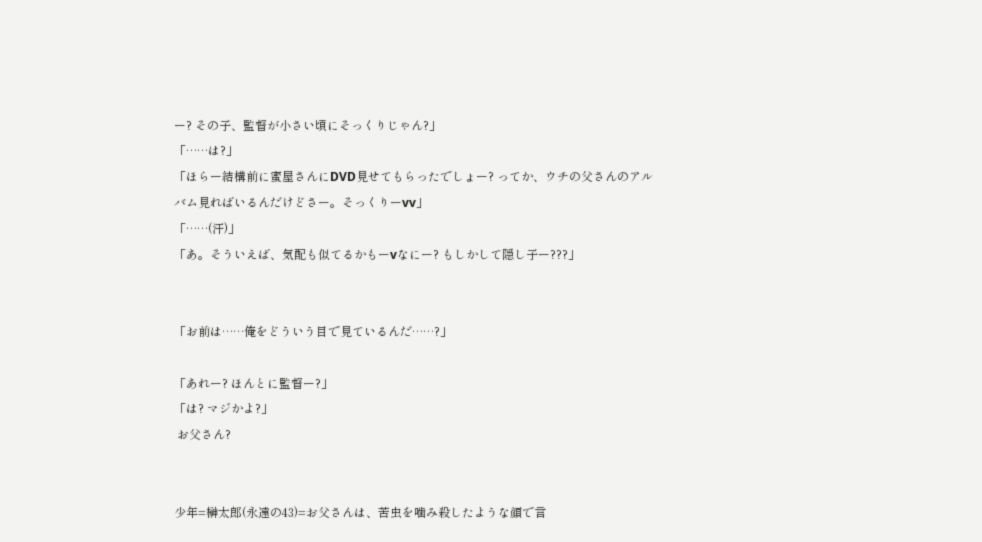ー? その子、監督が小さい頃にそっくりじゃん?」
「……は?」
「ほらー結構前に蜜屋さんにDVD見せてもらったでしょー? ってか、ウチの父さんのアルバム見ればいるんだけどさー。そっくりーvv」
「……(汗)」
「あ。そういえば、気配も似てるかもーvなにー? もしかして隠し子ー???」


「お前は……俺をどういう目で見ているんだ……?」

「あれー? ほんとに監督ー?」
「は? マジかよ?」
 お父さん?


少年=榊太郎(永遠の43)=お父さんは、苦虫を噛み殺したような顔で言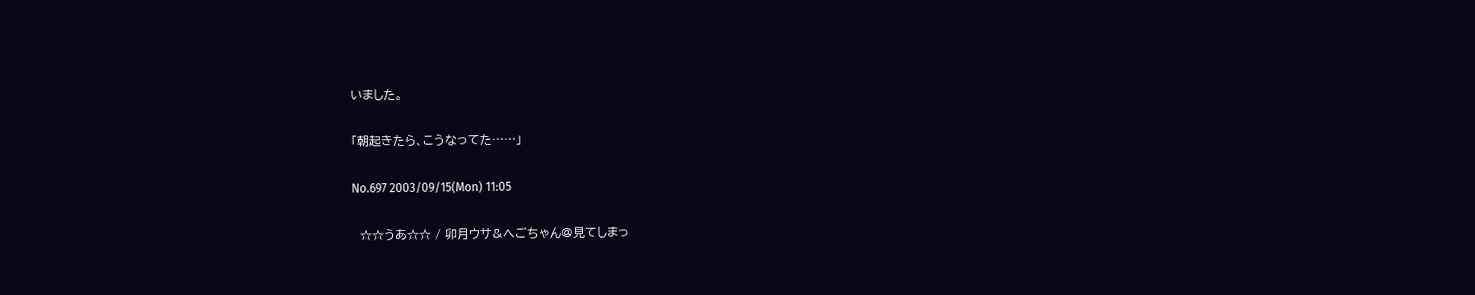いました。

「朝起きたら、こうなってた……」

No.697 2003/09/15(Mon) 11:05

  ☆☆うあ☆☆ / 卯月ウサ&へごちゃん@見てしまっ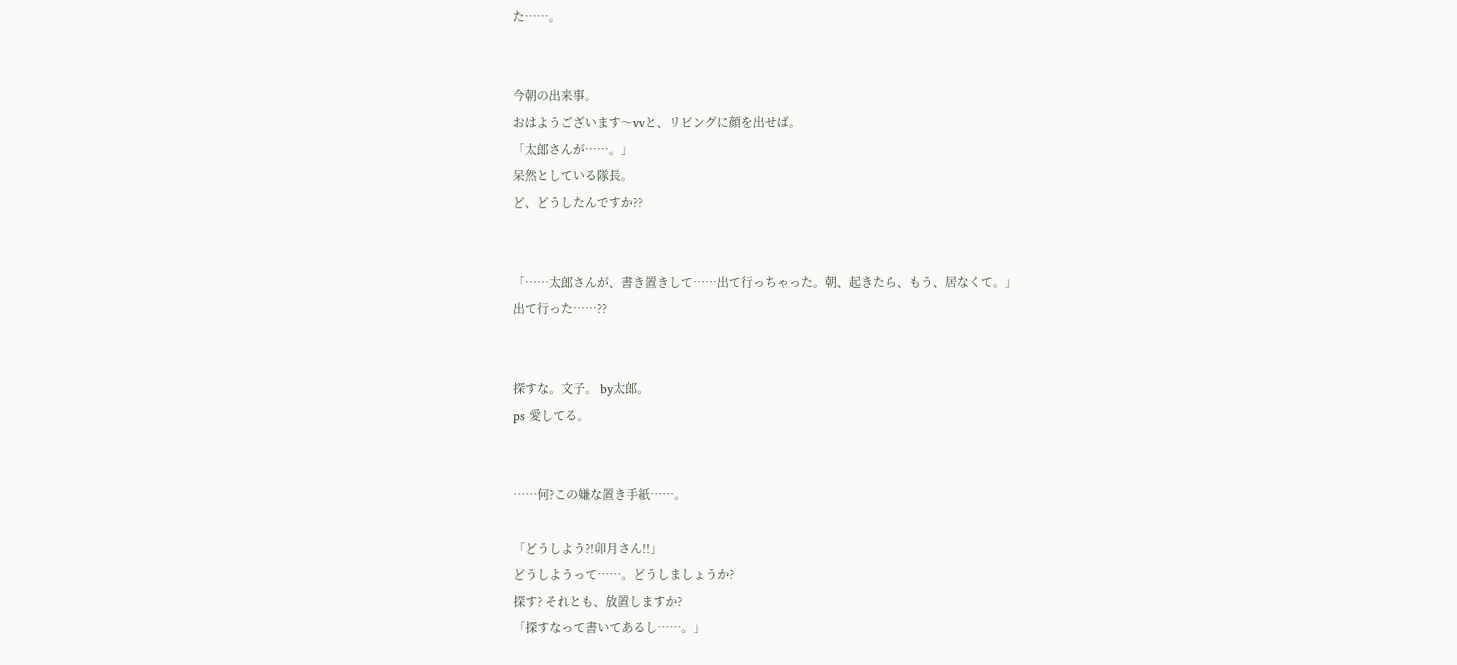た……。


今朝の出来事。
おはようございます〜vvと、リビングに顔を出せば。
「太郎さんが……。」
呆然としている隊長。
ど、どうしたんですか??


「……太郎さんが、書き置きして……出て行っちゃった。朝、起きたら、もう、居なくて。」
出て行った……??


探すな。文子。 by太郎。
ps 愛してる。


……何?この嫌な置き手紙……。

「どうしよう?!卯月さん!!」
どうしようって……。どうしましょうか?
探す? それとも、放置しますか?
「探すなって書いてあるし……。」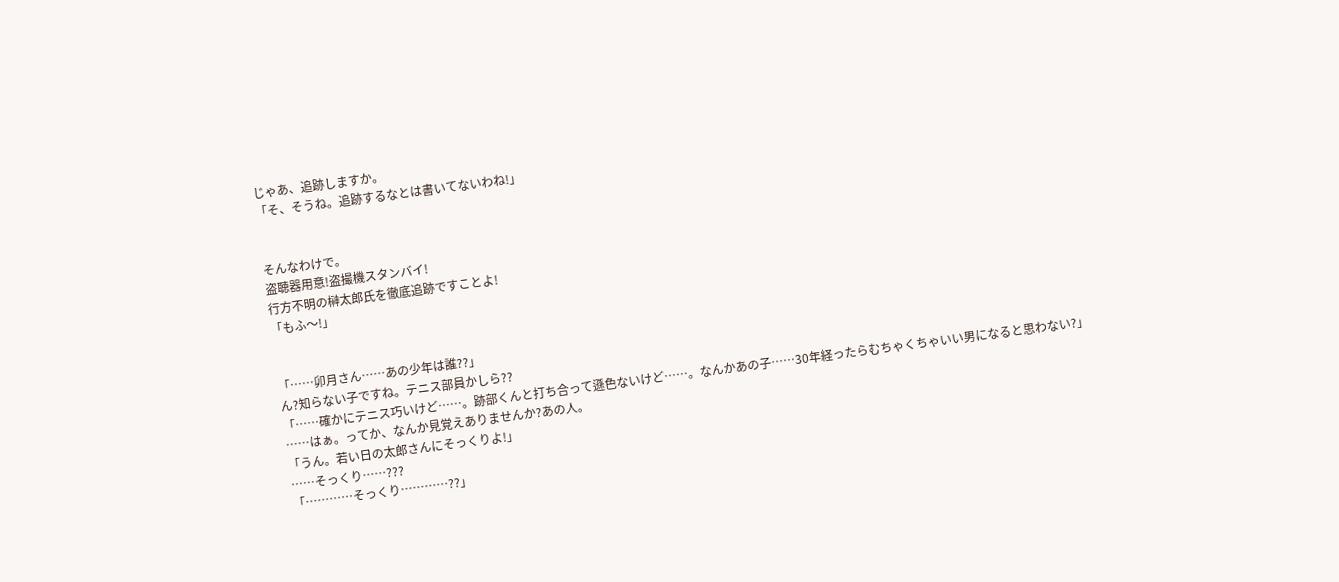じゃあ、追跡しますか。
「そ、そうね。追跡するなとは書いてないわね!」


そんなわけで。
盗聴器用意!盗撮機スタンバイ!
行方不明の榊太郎氏を徹底追跡ですことよ!
「もふ〜!」


「……卯月さん……あの少年は誰??」
ん?知らない子ですね。テニス部員かしら??
「……確かにテニス巧いけど……。跡部くんと打ち合って遜色ないけど……。なんかあの子……30年経ったらむちゃくちゃいい男になると思わない?」
……はぁ。ってか、なんか見覚えありませんか?あの人。
「うん。若い日の太郎さんにそっくりよ!」
……そっくり……???
「…………そっくり…………??」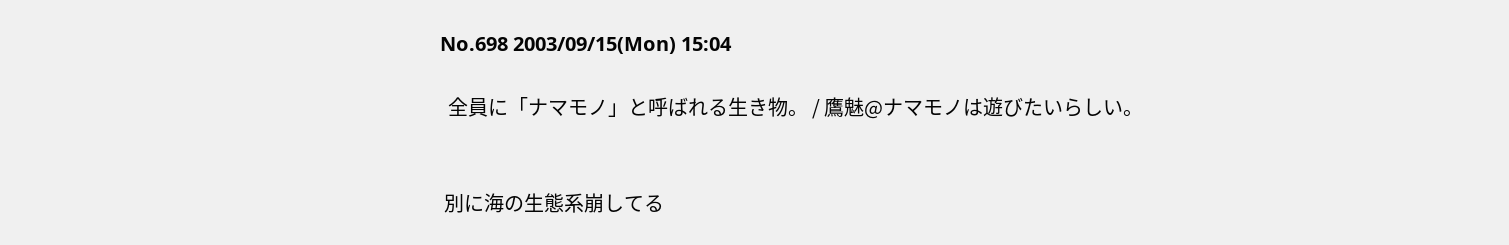No.698 2003/09/15(Mon) 15:04

  全員に「ナマモノ」と呼ばれる生き物。 / 鷹魅@ナマモノは遊びたいらしい。


 別に海の生態系崩してる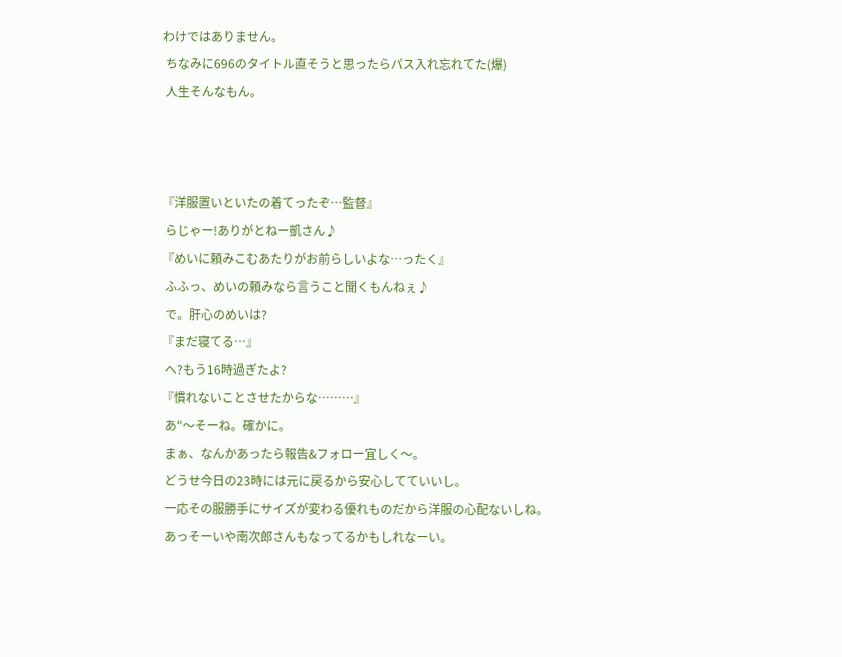わけではありません。
 ちなみに696のタイトル直そうと思ったらパス入れ忘れてた(爆)
 人生そんなもん。



『洋服置いといたの着てったぞ…監督』
 らじゃー!ありがとねー凱さん♪
『めいに頼みこむあたりがお前らしいよな…ったく』
 ふふっ、めいの頼みなら言うこと聞くもんねぇ♪
 で。肝心のめいは?
『まだ寝てる…』
 へ?もう16時過ぎたよ?
『慣れないことさせたからな………』
 あ"〜そーね。確かに。
 まぁ、なんかあったら報告&フォロー宜しく〜。
 どうせ今日の23時には元に戻るから安心してていいし。
 一応その服勝手にサイズが変わる優れものだから洋服の心配ないしね。
 あっそーいや南次郎さんもなってるかもしれなーい。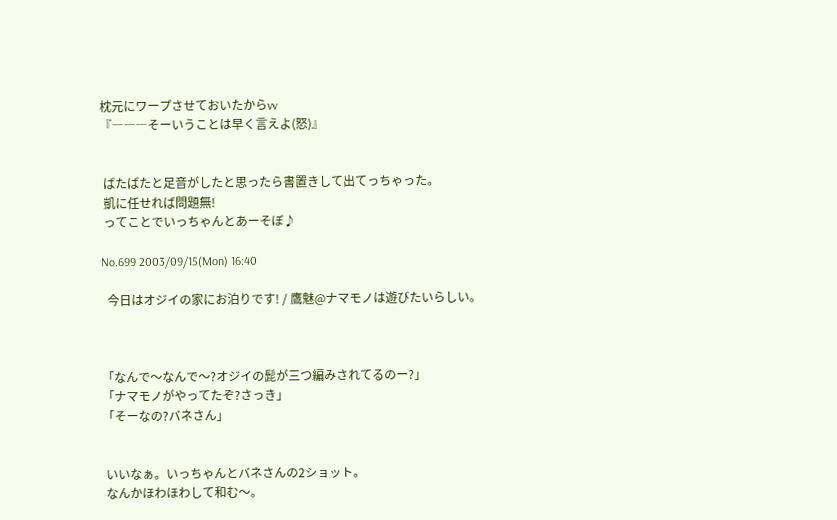枕元にワープさせておいたからvv
『―――そーいうことは早く言えよ(怒)』


 ばたばたと足音がしたと思ったら書置きして出てっちゃった。
 凱に任せれば問題無!
 ってことでいっちゃんとあーそぼ♪

No.699 2003/09/15(Mon) 16:40

  今日はオジイの家にお泊りです! / 鷹魅@ナマモノは遊びたいらしい。



「なんで〜なんで〜?オジイの髭が三つ編みされてるのー?」
「ナマモノがやってたぞ?さっき」
「そーなの?バネさん」


 いいなぁ。いっちゃんとバネさんの2ショット。
 なんかほわほわして和む〜。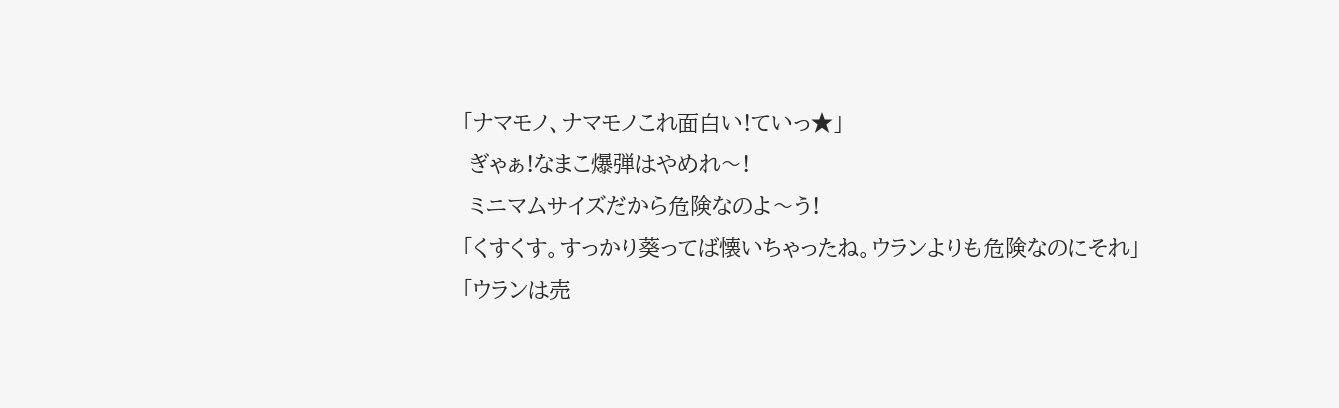「ナマモノ、ナマモノこれ面白い!ていっ★」
 ぎゃぁ!なまこ爆弾はやめれ〜!
 ミニマムサイズだから危険なのよ〜う!
「くすくす。すっかり葵ってば懐いちゃったね。ウランよりも危険なのにそれ」
「ウランは売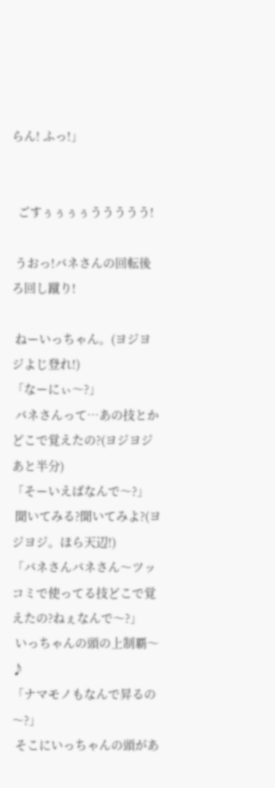らん! ふっ!」


  ごすぅぅぅぅううううう!

 うおっ!バネさんの回転後ろ回し蹴り!

 ねーいっちゃん。(ヨジヨジよじ登れ!)
「なーにぃ〜?」
 バネさんって…あの技とかどこで覚えたの?(ヨジヨジあと半分)
「そーいえばなんで〜?」
 聞いてみる?聞いてみよ?(ヨジヨジ。ほら天辺!)
「バネさんバネさん〜ツッコミで使ってる技どこで覚えたの?ねぇなんで〜?」
 いっちゃんの頭の上制覇〜♪
「ナマモノもなんで昇るの〜?」
 そこにいっちゃんの頭があ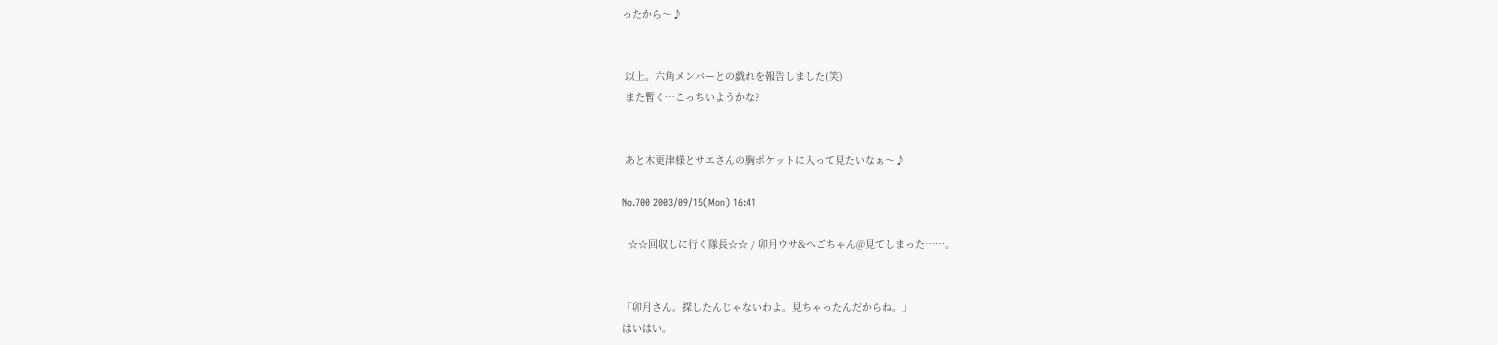ったから〜♪


 以上。六角メンバーとの戯れを報告しました(笑)
 また暫く…こっちいようかな?


 あと木更津様とサエさんの胸ポケットに入って見たいなぁ〜♪

No.700 2003/09/15(Mon) 16:41

  ☆☆回収しに行く隊長☆☆ / 卯月ウサ&へごちゃん@見てしまった……。


「卯月さん。探したんじゃないわよ。見ちゃったんだからね。」
はいはい。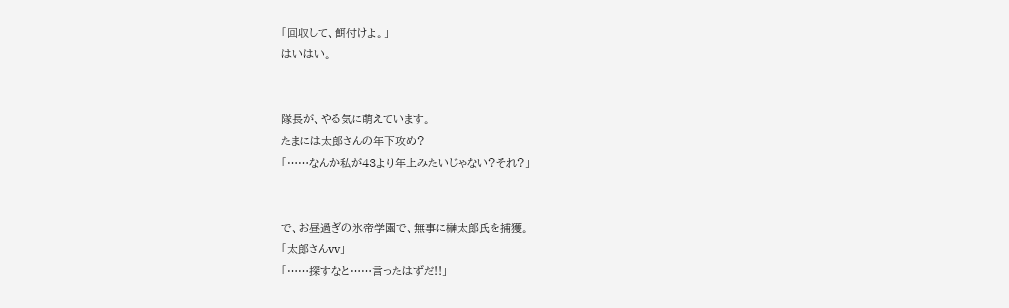「回収して、餌付けよ。」
はいはい。


隊長が、やる気に萌えています。
たまには太郎さんの年下攻め?
「……なんか私が43より年上みたいじゃない?それ?」


で、お昼過ぎの氷帝学園で、無事に榊太郎氏を捕獲。
「太郎さんvv」
「……探すなと……言ったはずだ!!」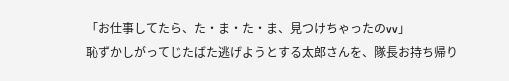「お仕事してたら、た・ま・た・ま、見つけちゃったのvv」
恥ずかしがってじたばた逃げようとする太郎さんを、隊長お持ち帰り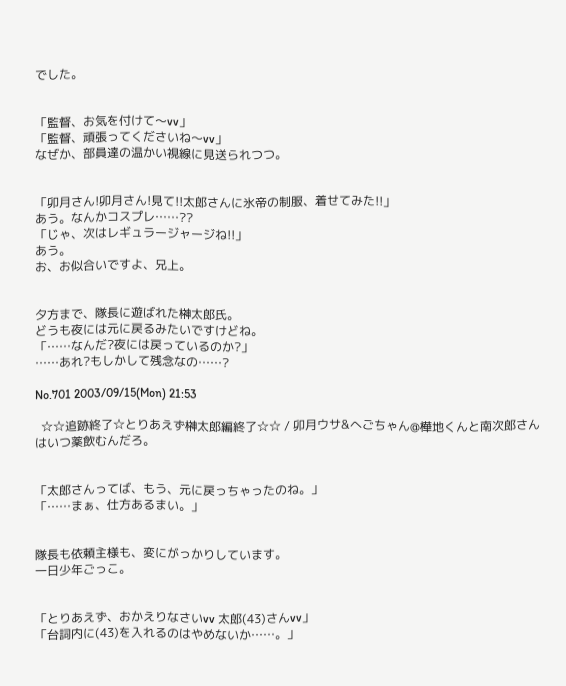でした。


「監督、お気を付けて〜vv」
「監督、頑張ってくださいね〜vv」
なぜか、部員達の温かい視線に見送られつつ。


「卯月さん!卯月さん!見て!!太郎さんに氷帝の制服、着せてみた!!」
あう。なんかコスプレ……??
「じゃ、次はレギュラージャージね!!」
あう。
お、お似合いですよ、兄上。


夕方まで、隊長に遊ばれた榊太郎氏。
どうも夜には元に戻るみたいですけどね。
「……なんだ?夜には戻っているのか?」
……あれ?もしかして残念なの……?

No.701 2003/09/15(Mon) 21:53

  ☆☆追跡終了☆とりあえず榊太郎編終了☆☆ / 卯月ウサ&へごちゃん@樺地くんと南次郎さんはいつ薬飲むんだろ。


「太郎さんってば、もう、元に戻っちゃったのね。」
「……まぁ、仕方あるまい。」


隊長も依頼主様も、変にがっかりしています。
一日少年ごっこ。


「とりあえず、おかえりなさいvv 太郎(43)さんvv」
「台詞内に(43)を入れるのはやめないか……。」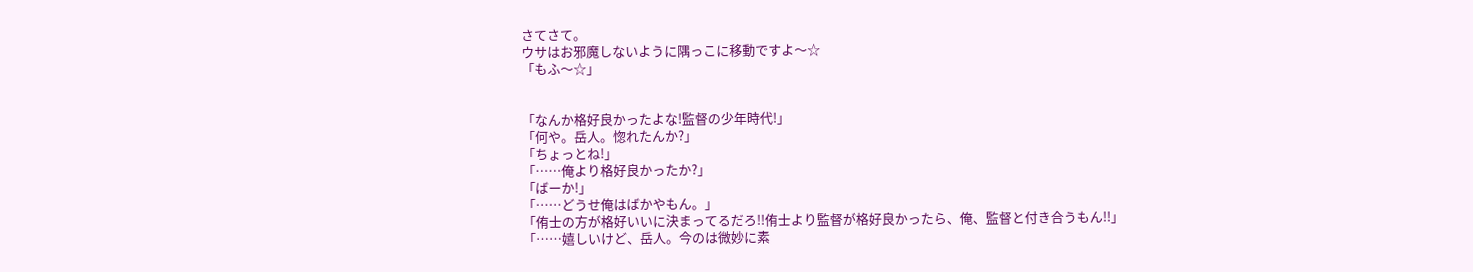さてさて。
ウサはお邪魔しないように隅っこに移動ですよ〜☆
「もふ〜☆」


「なんか格好良かったよな!監督の少年時代!」
「何や。岳人。惚れたんか?」
「ちょっとね!」
「……俺より格好良かったか?」
「ばーか!」
「……どうせ俺はばかやもん。」
「侑士の方が格好いいに決まってるだろ!!侑士より監督が格好良かったら、俺、監督と付き合うもん!!」
「……嬉しいけど、岳人。今のは微妙に素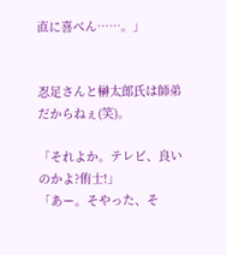直に喜べん……。」


忍足さんと榊太郎氏は師弟だからねぇ(笑)。

「それよか。テレビ、良いのかよ?侑士!」
「あー。そやった、そ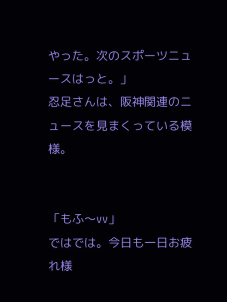やった。次のスポーツニュースはっと。」
忍足さんは、阪神関連のニュースを見まくっている模様。


「もふ〜vv」
ではでは。今日も一日お疲れ様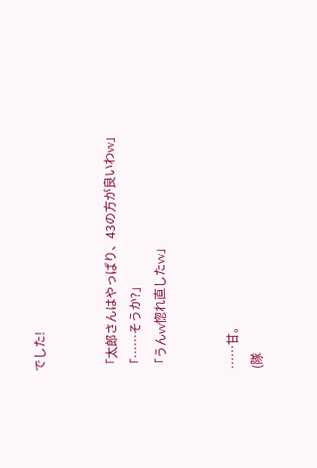でした!


「太郎さんはやっぱり、43の方が良いわvv」
「……そうか?」
「うんvv惚れ直したvv」


……甘。
(隊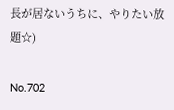長が居ないうちに、やりたい放題☆)

No.702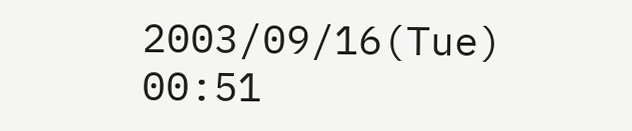2003/09/16(Tue) 00:51